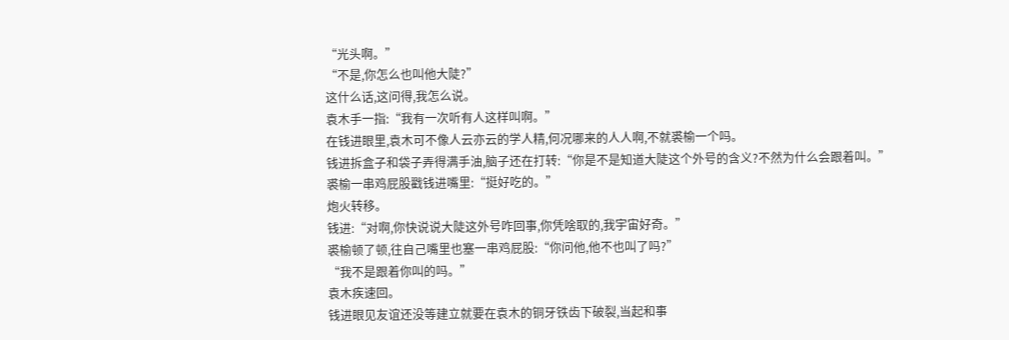“光头啊。”
“不是,你怎么也叫他大陡?”
这什么话,这问得,我怎么说。
袁木手一指:“我有一次听有人这样叫啊。”
在钱进眼里,袁木可不像人云亦云的学人精,何况哪来的人人啊,不就裘榆一个吗。
钱进拆盒子和袋子弄得满手油,脑子还在打转:“你是不是知道大陡这个外号的含义?不然为什么会跟着叫。”
裘榆一串鸡屁股戳钱进嘴里:“挺好吃的。”
炮火转移。
钱进:“对啊,你快说说大陡这外号咋回事,你凭啥取的,我宇宙好奇。”
裘榆顿了顿,往自己嘴里也塞一串鸡屁股:“你问他,他不也叫了吗?”
“我不是跟着你叫的吗。”
袁木疾速回。
钱进眼见友谊还没等建立就要在袁木的铜牙铁齿下破裂,当起和事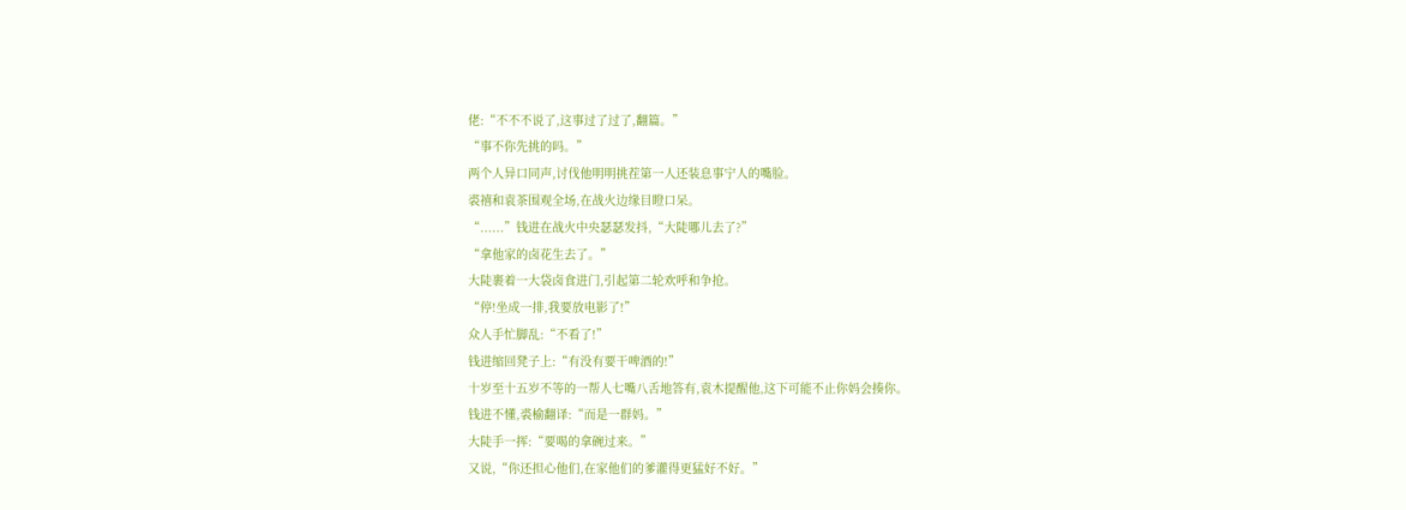佬:“不不不说了,这事过了过了,翻篇。”
“事不你先挑的吗。”
两个人异口同声,讨伐他明明挑茬第一人还装息事宁人的嘴脸。
裘禧和袁茶围观全场,在战火边缘目瞪口呆。
“......”钱进在战火中央瑟瑟发抖,“大陡哪儿去了?”
“拿他家的卤花生去了。”
大陡裹着一大袋卤食进门,引起第二轮欢呼和争抢。
“停!坐成一排,我要放电影了!”
众人手忙脚乱:“不看了!”
钱进缩回凳子上:“有没有要干啤酒的!”
十岁至十五岁不等的一帮人七嘴八舌地答有,袁木提醒他,这下可能不止你妈会揍你。
钱进不懂,裘榆翻译:“而是一群妈。”
大陡手一挥:“要喝的拿碗过来。”
又说,“你还担心他们,在家他们的爹灌得更猛好不好。”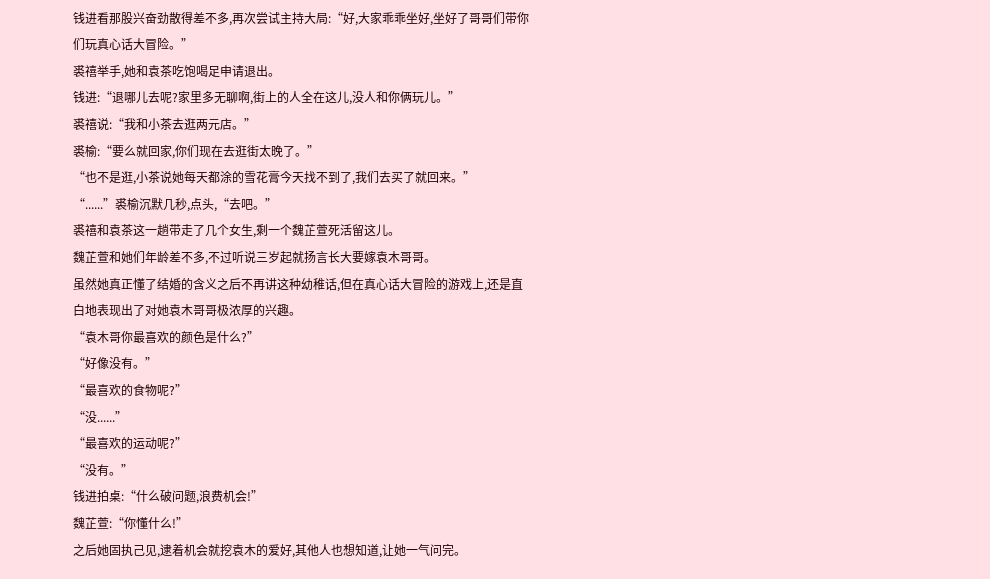钱进看那股兴奋劲散得差不多,再次尝试主持大局:“好,大家乖乖坐好,坐好了哥哥们带你们玩真心话大冒险。”
裘禧举手,她和袁茶吃饱喝足申请退出。
钱进:“退哪儿去呢?家里多无聊啊,街上的人全在这儿,没人和你俩玩儿。”
裘禧说:“我和小茶去逛两元店。”
裘榆:“要么就回家,你们现在去逛街太晚了。”
“也不是逛,小茶说她每天都涂的雪花膏今天找不到了,我们去买了就回来。”
“......”裘榆沉默几秒,点头,“去吧。”
裘禧和袁茶这一趟带走了几个女生,剩一个魏芷萱死活留这儿。
魏芷萱和她们年龄差不多,不过听说三岁起就扬言长大要嫁袁木哥哥。
虽然她真正懂了结婚的含义之后不再讲这种幼稚话,但在真心话大冒险的游戏上,还是直白地表现出了对她袁木哥哥极浓厚的兴趣。
“袁木哥你最喜欢的颜色是什么?”
“好像没有。”
“最喜欢的食物呢?”
“没......”
“最喜欢的运动呢?”
“没有。”
钱进拍桌:“什么破问题,浪费机会!”
魏芷萱:“你懂什么!”
之后她固执己见,逮着机会就挖袁木的爱好,其他人也想知道,让她一气问完。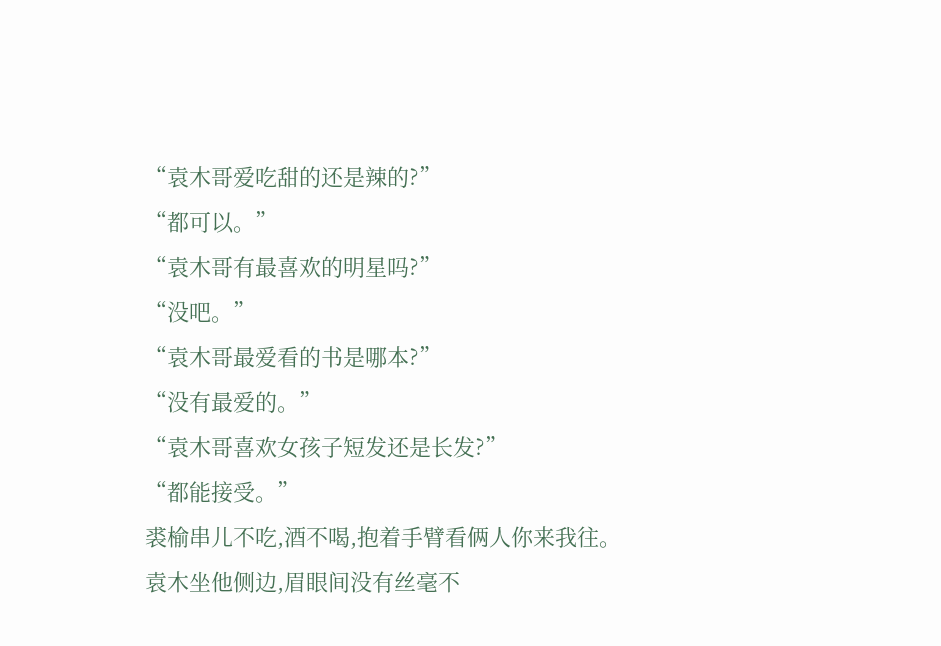“袁木哥爱吃甜的还是辣的?”
“都可以。”
“袁木哥有最喜欢的明星吗?”
“没吧。”
“袁木哥最爱看的书是哪本?”
“没有最爱的。”
“袁木哥喜欢女孩子短发还是长发?”
“都能接受。”
裘榆串儿不吃,酒不喝,抱着手臂看俩人你来我往。
袁木坐他侧边,眉眼间没有丝毫不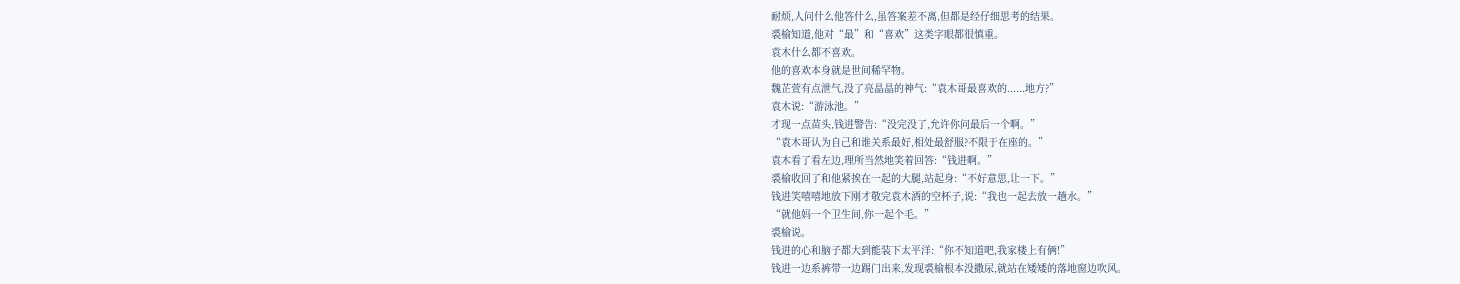耐烦,人问什么他答什么,虽答案差不离,但都是经仔细思考的结果。
裘榆知道,他对“最”和“喜欢”这类字眼都很慎重。
袁木什么都不喜欢。
他的喜欢本身就是世间稀罕物。
魏芷萱有点泄气,没了亮晶晶的神气:“袁木哥最喜欢的......地方?”
袁木说:“游泳池。”
才现一点苗头,钱进警告:“没完没了,允许你问最后一个啊。”
“袁木哥认为自己和谁关系最好,相处最舒服?不限于在座的。”
袁木看了看左边,理所当然地笑着回答:“钱进啊。”
裘榆收回了和他紧挨在一起的大腿,站起身:“不好意思,让一下。”
钱进笑嘻嘻地放下刚才敬完袁木酒的空杯子,说:“我也一起去放一趟水。”
“就他妈一个卫生间,你一起个毛。”
裘榆说。
钱进的心和脑子都大到能装下太平洋:“你不知道吧,我家楼上有俩!”
钱进一边系裤带一边踢门出来,发现裘榆根本没撒尿,就站在矮矮的落地窗边吹风。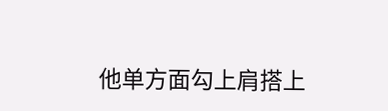他单方面勾上肩搭上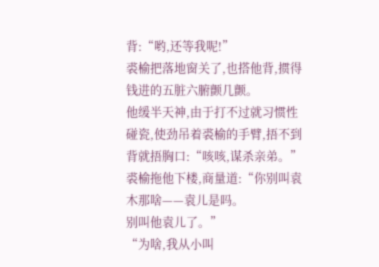背:“哟,还等我呢!”
裘榆把落地窗关了,也搭他背,掼得钱进的五脏六腑颤几颤。
他缓半天神,由于打不过就习惯性碰瓷,使劲吊着裘榆的手臂,捂不到背就捂胸口:“咳咳,谋杀亲弟。”
裘榆拖他下楼,商量道:“你别叫袁木那啥——袁儿是吗。
别叫他袁儿了。”
“为啥,我从小叫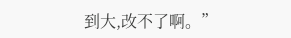到大,改不了啊。”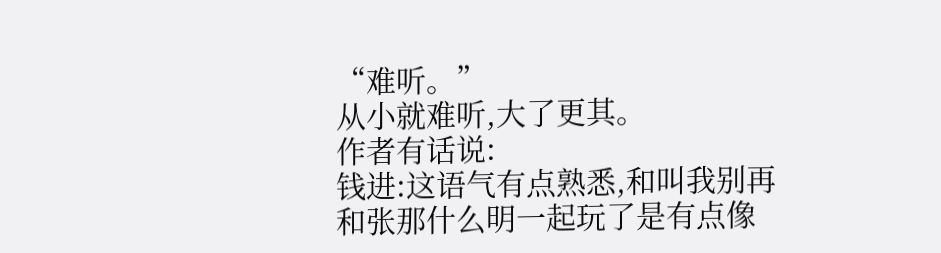“难听。”
从小就难听,大了更其。
作者有话说:
钱进:这语气有点熟悉,和叫我别再和张那什么明一起玩了是有点像